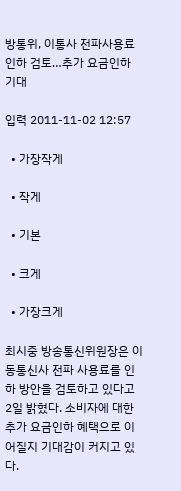방통위, 이통사 전파사용료 인하 검토…추가 요금인하 기대

입력 2011-11-02 12:57

  • 가장작게

  • 작게

  • 기본

  • 크게

  • 가장크게

최시중 방송통신위원장은 이동통신사 전파 사용료를 인하 방안을 검토하고 있다고 2일 밝혔다. 소비자에 대한 추가 요금인하 혜택으로 이어질지 기대감이 커지고 있다.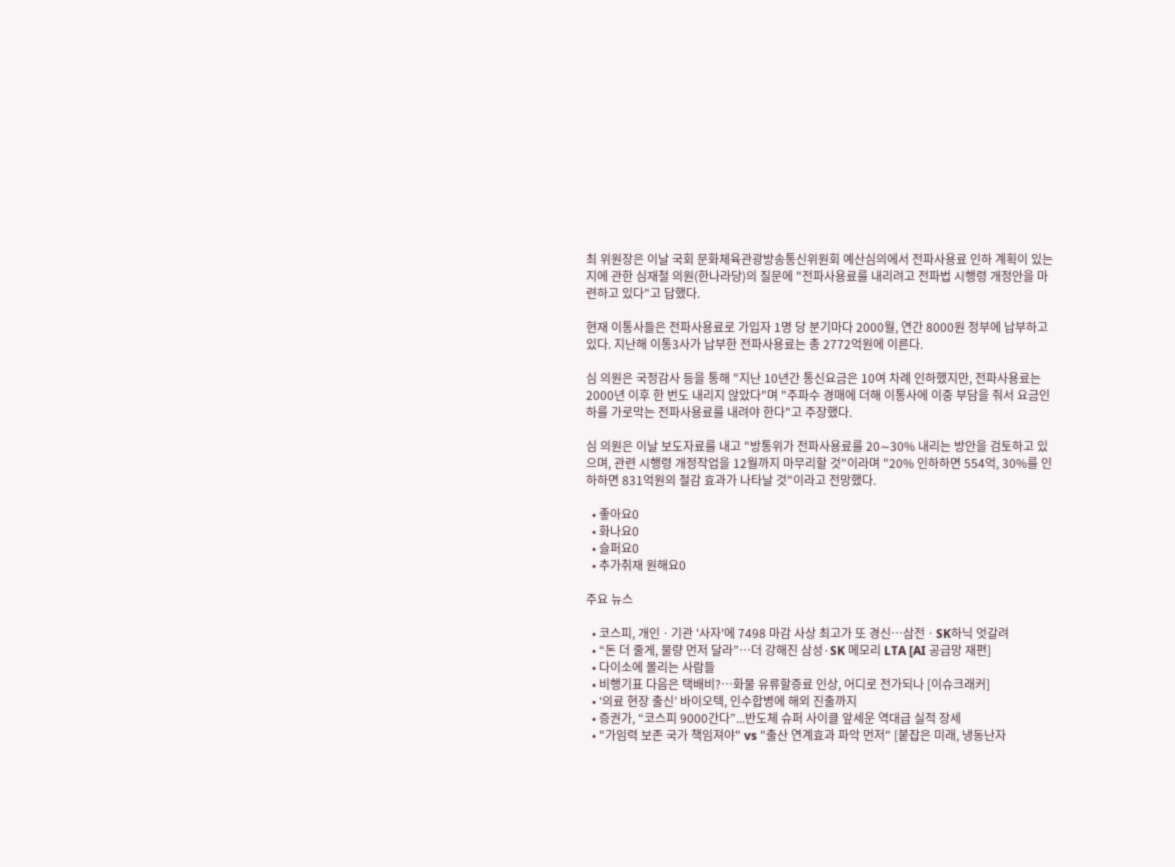최 위원장은 이날 국회 문화체육관광방송통신위원회 예산심의에서 전파사용료 인하 계획이 있는지에 관한 심재철 의원(한나라당)의 질문에 "전파사용료를 내리려고 전파법 시행령 개정안을 마련하고 있다"고 답했다.

현재 이통사들은 전파사용료로 가입자 1명 당 분기마다 2000월, 연간 8000원 정부에 납부하고 있다. 지난해 이통3사가 납부한 전파사용료는 총 2772억원에 이른다.

심 의원은 국정감사 등을 통해 "지난 10년간 통신요금은 10여 차례 인하했지만, 전파사용료는 2000년 이후 한 번도 내리지 않았다"며 "주파수 경매에 더해 이통사에 이중 부담을 줘서 요금인하를 가로막는 전파사용료를 내려야 한다"고 주장했다.

심 의원은 이날 보도자료를 내고 "방통위가 전파사용료를 20∼30% 내리는 방안을 검토하고 있으며, 관련 시행령 개정작업을 12월까지 마무리할 것"이라며 "20% 인하하면 554억, 30%를 인하하면 831억원의 절감 효과가 나타날 것"이라고 전망했다.

  • 좋아요0
  • 화나요0
  • 슬퍼요0
  • 추가취재 원해요0

주요 뉴스

  • 코스피, 개인ㆍ기관 '사자'에 7498 마감 사상 최고가 또 경신⋯삼전ㆍSK하닉 엇갈려
  • “돈 더 줄게, 물량 먼저 달라”…더 강해진 삼성·SK 메모리 LTA [AI 공급망 재편]
  • 다이소에 몰리는 사람들
  • 비행기표 다음은 택배비?⋯화물 유류할증료 인상, 어디로 전가되나 [이슈크래커]
  • ‘의료 현장 출신’ 바이오텍, 인수합병에 해외 진출까지
  • 증권가, “코스피 9000간다”...반도체 슈퍼 사이클 앞세운 역대급 실적 장세
  • "가임력 보존 국가 책임져야" vs "출산 연계효과 파악 먼저" [붙잡은 미래, 냉동난자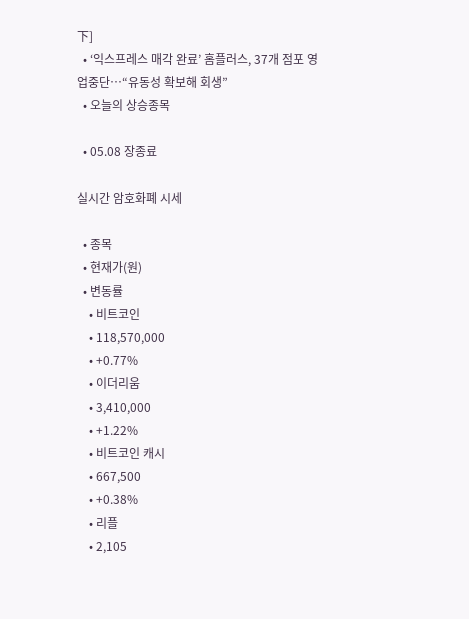下]
  • ‘익스프레스 매각 완료’ 홈플러스, 37개 점포 영업중단⋯“유동성 확보해 회생”
  • 오늘의 상승종목

  • 05.08 장종료

실시간 암호화폐 시세

  • 종목
  • 현재가(원)
  • 변동률
    • 비트코인
    • 118,570,000
    • +0.77%
    • 이더리움
    • 3,410,000
    • +1.22%
    • 비트코인 캐시
    • 667,500
    • +0.38%
    • 리플
    • 2,105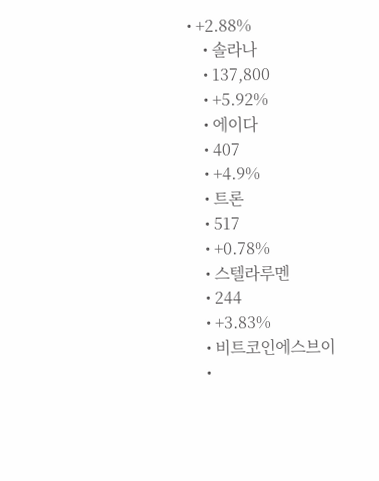• +2.88%
    • 솔라나
    • 137,800
    • +5.92%
    • 에이다
    • 407
    • +4.9%
    • 트론
    • 517
    • +0.78%
    • 스텔라루멘
    • 244
    • +3.83%
    • 비트코인에스브이
    •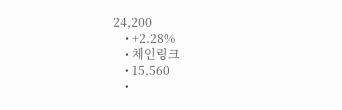24,200
    • +2.28%
    • 체인링크
    • 15,560
    •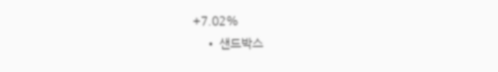+7.02%
    • 샌드박스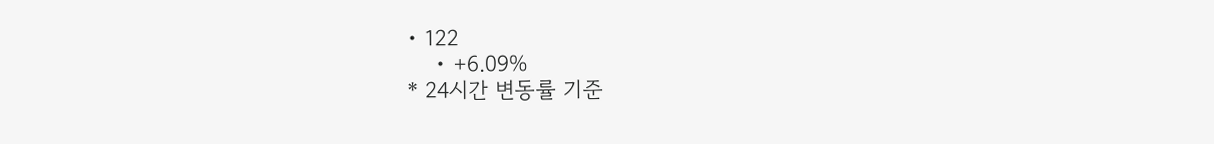• 122
    • +6.09%
* 24시간 변동률 기준